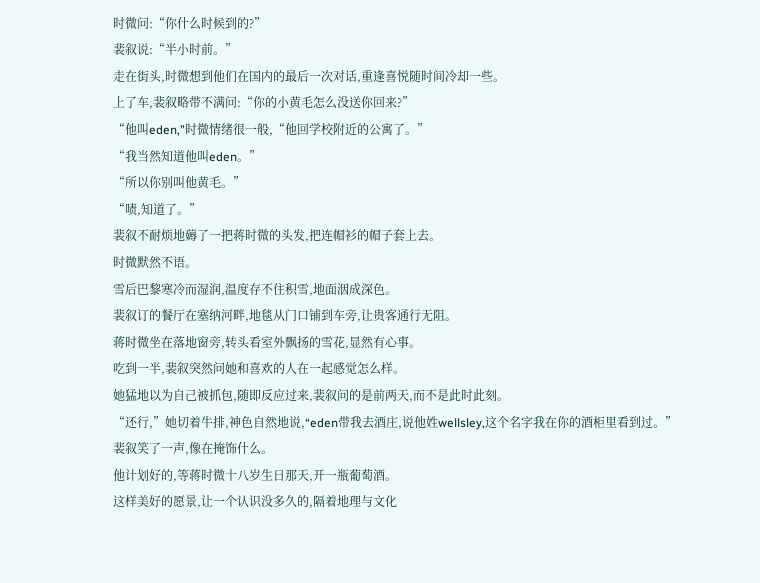时微问:“你什么时候到的?”
裴叙说:“半小时前。”
走在街头,时微想到他们在国内的最后一次对话,重逢喜悦随时间冷却一些。
上了车,裴叙略带不满问:“你的小黄毛怎么没送你回来?”
“他叫eden,”时微情绪很一般,“他回学校附近的公寓了。”
“我当然知道他叫eden。”
“所以你别叫他黄毛。”
“啧,知道了。”
裴叙不耐烦地薅了一把蒋时微的头发,把连帽衫的帽子套上去。
时微默然不语。
雪后巴黎寒冷而湿润,温度存不住积雪,地面洇成深色。
裴叙订的餐厅在塞纳河畔,地毯从门口铺到车旁,让贵客通行无阻。
蒋时微坐在落地窗旁,转头看室外飘扬的雪花,显然有心事。
吃到一半,裴叙突然问她和喜欢的人在一起感觉怎么样。
她猛地以为自己被抓包,随即反应过来,裴叙问的是前两天,而不是此时此刻。
“还行,”她切着牛排,神色自然地说,“eden带我去酒庄,说他姓wellsley,这个名字我在你的酒柜里看到过。”
裴叙笑了一声,像在掩饰什么。
他计划好的,等蒋时微十八岁生日那天,开一瓶葡萄酒。
这样美好的愿景,让一个认识没多久的,隔着地理与文化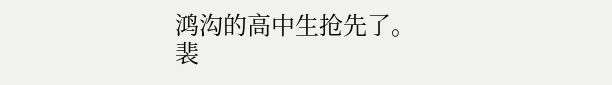鸿沟的高中生抢先了。
裴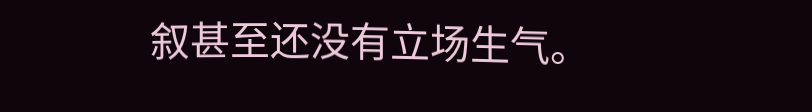叙甚至还没有立场生气。